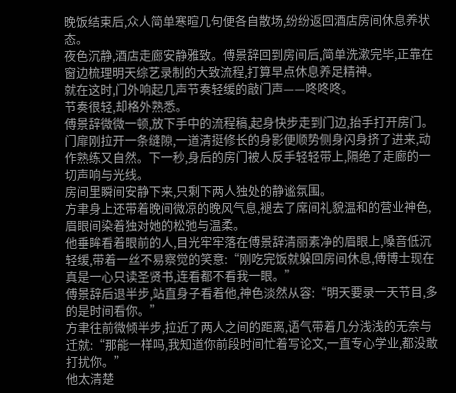晚饭结束后,众人简单寒暄几句便各自散场,纷纷返回酒店房间休息养状态。
夜色沉静,酒店走廊安静雅致。傅景辞回到房间后,简单洗漱完毕,正靠在窗边梳理明天综艺录制的大致流程,打算早点休息养足精神。
就在这时,门外响起几声节奏轻缓的敲门声——咚咚咚。
节奏很轻,却格外熟悉。
傅景辞微微一顿,放下手中的流程稿,起身快步走到门边,抬手打开房门。
门扉刚拉开一条缝隙,一道清挺修长的身影便顺势侧身闪身挤了进来,动作熟练又自然。下一秒,身后的房门被人反手轻轻带上,隔绝了走廊的一切声响与光线。
房间里瞬间安静下来,只剩下两人独处的静谧氛围。
方聿身上还带着晚间微凉的晚风气息,褪去了席间礼貌温和的营业神色,眉眼间染着独对她的松弛与温柔。
他垂眸看着眼前的人,目光牢牢落在傅景辞清丽素净的眉眼上,嗓音低沉轻缓,带着一丝不易察觉的笑意:“刚吃完饭就躲回房间休息,傅博士现在真是一心只读圣贤书,连看都不看我一眼。”
傅景辞后退半步,站直身子看着他,神色淡然从容:“明天要录一天节目,多的是时间看你。”
方聿往前微倾半步,拉近了两人之间的距离,语气带着几分浅浅的无奈与迁就:“那能一样吗,我知道你前段时间忙着写论文,一直专心学业,都没敢打扰你。”
他太清楚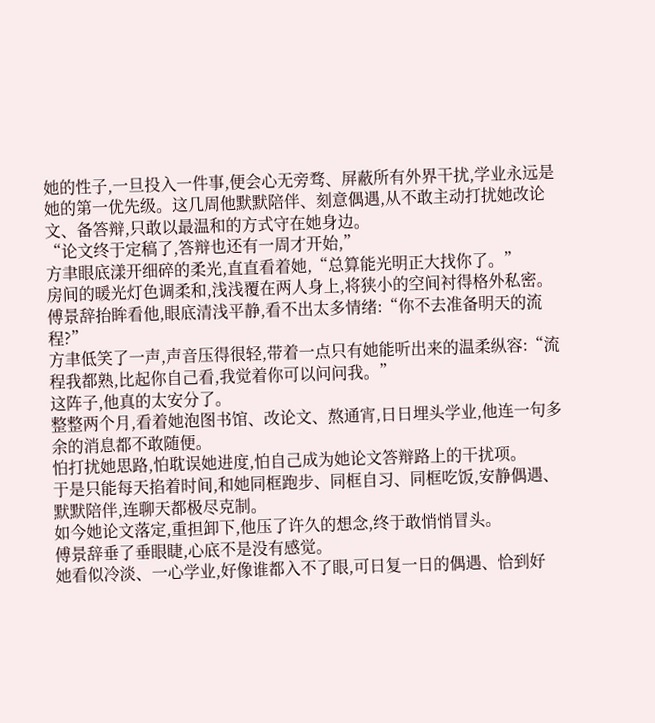她的性子,一旦投入一件事,便会心无旁骛、屏蔽所有外界干扰,学业永远是她的第一优先级。这几周他默默陪伴、刻意偶遇,从不敢主动打扰她改论文、备答辩,只敢以最温和的方式守在她身边。
“论文终于定稿了,答辩也还有一周才开始,”
方聿眼底漾开细碎的柔光,直直看着她,“总算能光明正大找你了。”
房间的暖光灯色调柔和,浅浅覆在两人身上,将狭小的空间衬得格外私密。
傅景辞抬眸看他,眼底清浅平静,看不出太多情绪:“你不去准备明天的流程?”
方聿低笑了一声,声音压得很轻,带着一点只有她能听出来的温柔纵容:“流程我都熟,比起你自己看,我觉着你可以问问我。”
这阵子,他真的太安分了。
整整两个月,看着她泡图书馆、改论文、熬通宵,日日埋头学业,他连一句多余的消息都不敢随便。
怕打扰她思路,怕耽误她进度,怕自己成为她论文答辩路上的干扰项。
于是只能每天掐着时间,和她同框跑步、同框自习、同框吃饭,安静偶遇、默默陪伴,连聊天都极尽克制。
如今她论文落定,重担卸下,他压了许久的想念,终于敢悄悄冒头。
傅景辞垂了垂眼睫,心底不是没有感觉。
她看似冷淡、一心学业,好像谁都入不了眼,可日复一日的偶遇、恰到好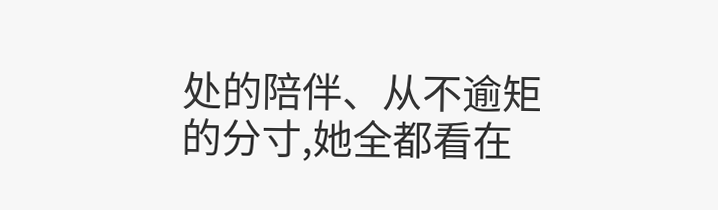处的陪伴、从不逾矩的分寸,她全都看在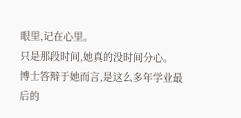眼里,记在心里。
只是那段时间,她真的没时间分心。
博士答辩于她而言,是这么多年学业最后的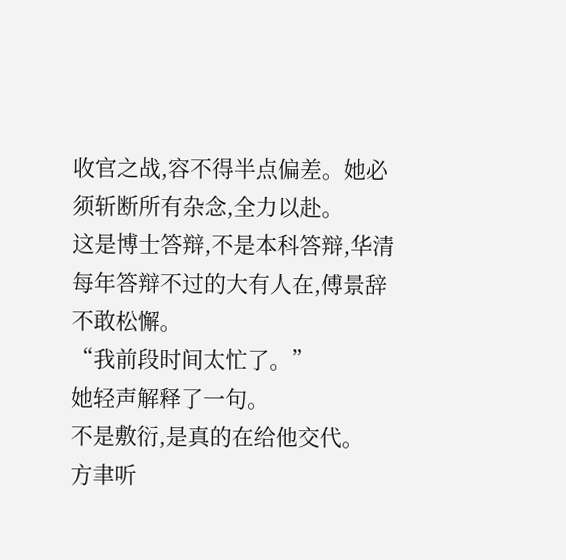收官之战,容不得半点偏差。她必须斩断所有杂念,全力以赴。
这是博士答辩,不是本科答辩,华清每年答辩不过的大有人在,傅景辞不敢松懈。
“我前段时间太忙了。”
她轻声解释了一句。
不是敷衍,是真的在给他交代。
方聿听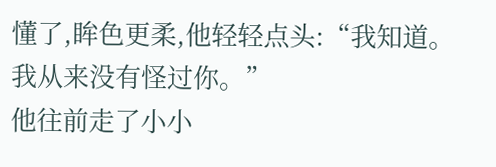懂了,眸色更柔,他轻轻点头:“我知道。我从来没有怪过你。”
他往前走了小小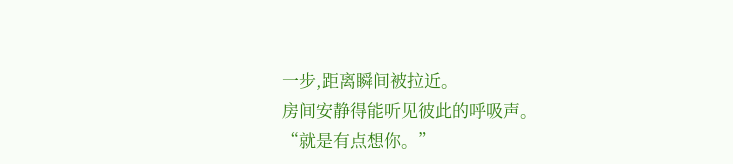一步,距离瞬间被拉近。
房间安静得能听见彼此的呼吸声。
“就是有点想你。”